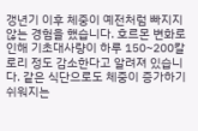갱년기 이후 체중이 예전처럼 빠지지 않는 경험을 했습니다. 호르몬 변화로 인해 기초대사량이 하루 150~200칼로리 정도 감소한다고 알려져 있습니다. 같은 식단으로도 체중이 증가하기 쉬워지는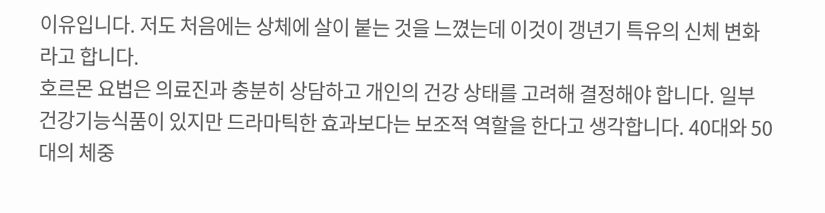이유입니다. 저도 처음에는 상체에 살이 붙는 것을 느꼈는데 이것이 갱년기 특유의 신체 변화라고 합니다.
호르몬 요법은 의료진과 충분히 상담하고 개인의 건강 상태를 고려해 결정해야 합니다. 일부 건강기능식품이 있지만 드라마틱한 효과보다는 보조적 역할을 한다고 생각합니다. 40대와 50대의 체중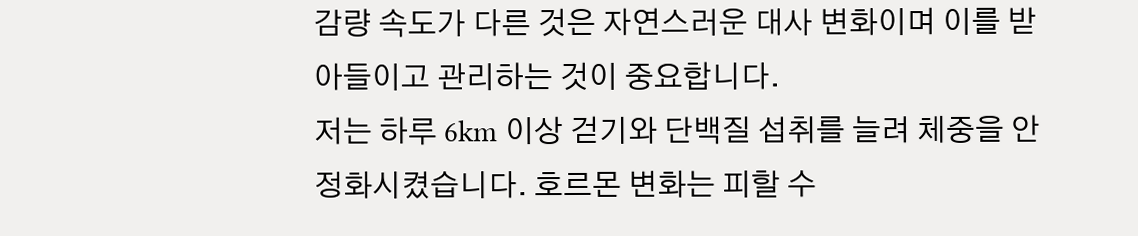감량 속도가 다른 것은 자연스러운 대사 변화이며 이를 받아들이고 관리하는 것이 중요합니다.
저는 하루 6km 이상 걷기와 단백질 섭취를 늘려 체중을 안정화시켰습니다. 호르몬 변화는 피할 수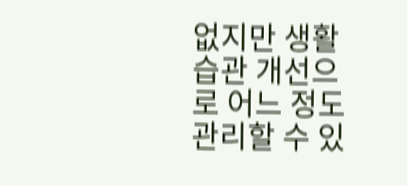없지만 생활 습관 개선으로 어느 정도 관리할 수 있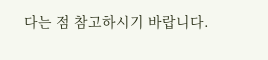다는 점 참고하시기 바랍니다.